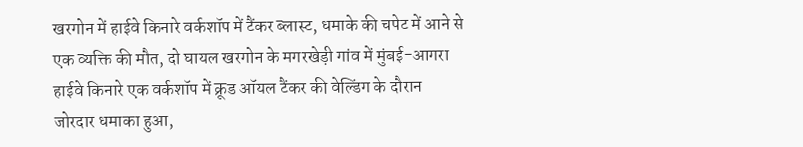खरगोन में हाईवे किनारे वर्कशॉप में टैंकर ब्लास्ट, धमाके की चपेट में आने से एक व्यक्ति की मौत, दो घायल खरगोन के मगरखेड़ी गांव में मुंबई-आगरा हाईवे किनारे एक वर्कशॉप में क्रूड ऑयल टैंकर की वेल्डिंग के दौरान जोरदार धमाका हुआ,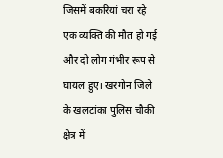जिसमें बकरियां चरा रहे एक व्यक्ति की मौत हो गई और दो लोग गंभीर रूप से घायल हुए। खरगोन जिले के खलटांका पुलिस चौकी क्षेत्र में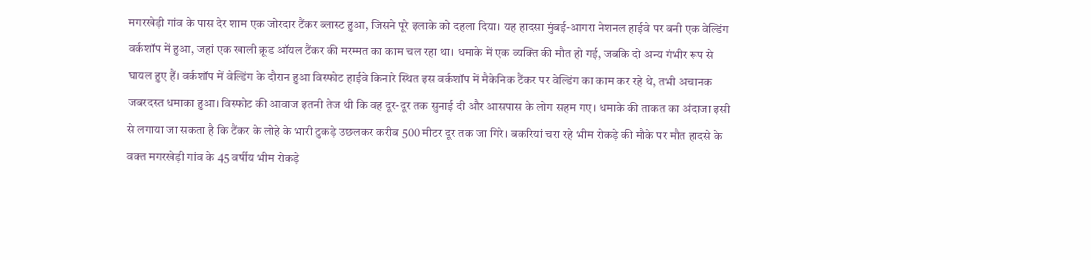मगरखेड़ी गांव के पास देर शाम एक जोरदार टैंकर ब्लास्ट हुआ, जिसने पूरे इलाके को दहला दिया। यह हादसा मुंबई-आगरा नेशनल हाईवे पर बनी एक वेल्डिंग वर्कशॉप में हुआ, जहां एक खाली क्रूड ऑयल टैंकर की मरम्मत का काम चल रहा था। धमाके में एक व्यक्ति की मौत हो गई, जबकि दो अन्य गंभीर रूप से घायल हुए हैं। वर्कशॉप में वेल्डिंग के दौरान हुआ विस्फोट हाईवे किनारे स्थित इस वर्कशॉप में मैकेनिक टैंकर पर वेल्डिंग का काम कर रहे थे, तभी अचानक जबरदस्त धमाका हुआ। विस्फोट की आवाज इतनी तेज थी कि वह दूर-दूर तक सुनाई दी और आसपास के लोग सहम गए। धमाके की ताकत का अंदाजा इसी से लगाया जा सकता है कि टैंकर के लोहे के भारी टुकड़े उछलकर करीब 500 मीटर दूर तक जा गिरे। बकरियां चरा रहे भीम रोकड़े की मौके पर मौत हादसे के वक्त मगरखेड़ी गांव के 45 वर्षीय भीम रोकड़े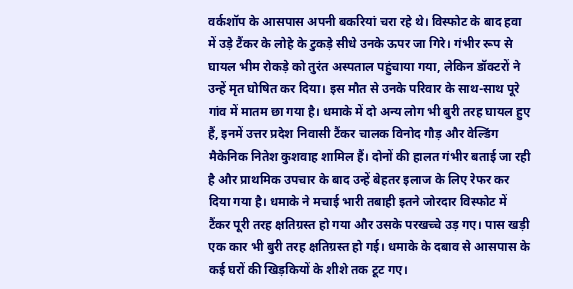वर्कशॉप के आसपास अपनी बकरियां चरा रहे थे। विस्फोट के बाद हवा में उड़े टैंकर के लोहे के टुकड़े सीधे उनके ऊपर जा गिरे। गंभीर रूप से घायल भीम रोकड़े को तुरंत अस्पताल पहुंचाया गया, लेकिन डॉक्टरों ने उन्हें मृत घोषित कर दिया। इस मौत से उनके परिवार के साथ-साथ पूरे गांव में मातम छा गया है। धमाके में दो अन्य लोग भी बुरी तरह घायल हुए हैं, इनमें उत्तर प्रदेश निवासी टैंकर चालक विनोद गौड़ और वेल्डिंग मैकेनिक नितेश कुशवाह शामिल हैं। दोनों की हालत गंभीर बताई जा रही है और प्राथमिक उपचार के बाद उन्हें बेहतर इलाज के लिए रेफर कर दिया गया है। धमाके ने मचाई भारी तबाही इतने जोरदार विस्फोट में टैंकर पूरी तरह क्षतिग्रस्त हो गया और उसके परखच्चे उड़ गए। पास खड़ी एक कार भी बुरी तरह क्षतिग्रस्त हो गई। धमाके के दबाव से आसपास के कई घरों की खिड़कियों के शीशे तक टूट गए।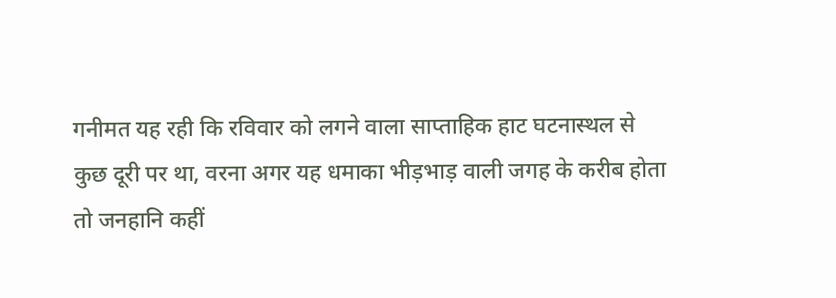गनीमत यह रही कि रविवार को लगने वाला साप्ताहिक हाट घटनास्थल से कुछ दूरी पर था, वरना अगर यह धमाका भीड़भाड़ वाली जगह के करीब होता तो जनहानि कहीं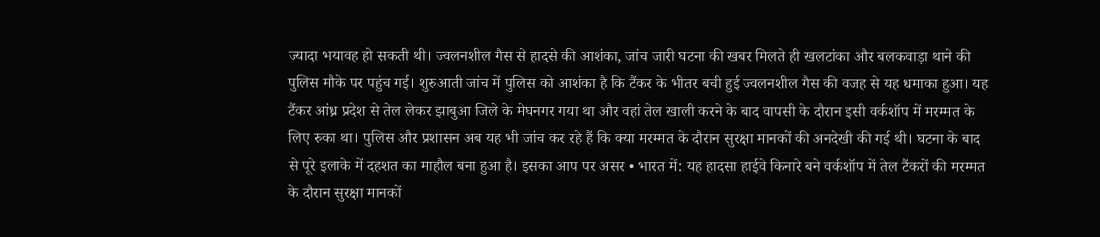ज्यादा भयावह हो सकती थी। ज्वलनशील गैस से हादसे की आशंका, जांच जारी घटना की खबर मिलते ही खलटांका और बलकवाड़ा थाने की पुलिस मौके पर पहुंच गई। शुरुआती जांच में पुलिस को आशंका है कि टैंकर के भीतर बची हुई ज्वलनशील गैस की वजह से यह धमाका हुआ। यह टैंकर आंध्र प्रदेश से तेल लेकर झाबुआ जिले के मेघनगर गया था और वहां तेल खाली करने के बाद वापसी के दौरान इसी वर्कशॉप में मरम्मत के लिए रुका था। पुलिस और प्रशासन अब यह भी जांच कर रहे हैं कि क्या मरम्मत के दौरान सुरक्षा मानकों की अनदेखी की गई थी। घटना के बाद से पूरे इलाके में दहशत का माहौल बना हुआ है। इसका आप पर असर • भारत में: यह हादसा हाईवे किनारे बने वर्कशॉप में तेल टैंकरों की मरम्मत के दौरान सुरक्षा मानकों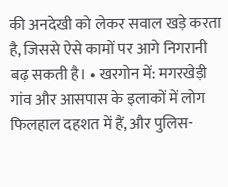की अनदेखी को लेकर सवाल खड़े करता है, जिससे ऐसे कामों पर आगे निगरानी बढ़ सकती है। • खरगोन में: मगरखेड़ी गांव और आसपास के इलाकों में लोग फिलहाल दहशत में हैं, और पुलिस-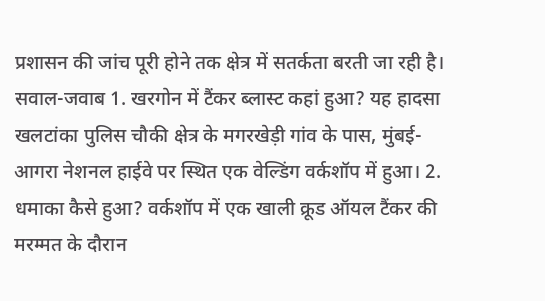प्रशासन की जांच पूरी होने तक क्षेत्र में सतर्कता बरती जा रही है। सवाल-जवाब 1. खरगोन में टैंकर ब्लास्ट कहां हुआ? यह हादसा खलटांका पुलिस चौकी क्षेत्र के मगरखेड़ी गांव के पास, मुंबई-आगरा नेशनल हाईवे पर स्थित एक वेल्डिंग वर्कशॉप में हुआ। 2. धमाका कैसे हुआ? वर्कशॉप में एक खाली क्रूड ऑयल टैंकर की मरम्मत के दौरान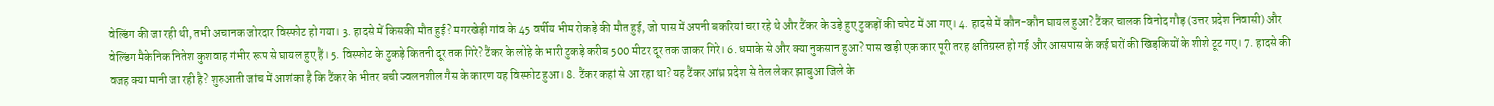वेल्डिंग की जा रही थी, तभी अचानक जोरदार विस्फोट हो गया। 3. हादसे में किसकी मौत हुई? मगरखेड़ी गांव के 45 वर्षीय भीम रोकड़े की मौत हुई, जो पास में अपनी बकरियां चरा रहे थे और टैंकर के उड़े हुए टुकड़ों की चपेट में आ गए। 4. हादसे में कौन-कौन घायल हुआ? टैंकर चालक विनोद गौड़ (उत्तर प्रदेश निवासी) और वेल्डिंग मैकेनिक नितेश कुशवाह गंभीर रूप से घायल हुए हैं। 5. विस्फोट के टुकड़े कितनी दूर तक गिरे? टैंकर के लोहे के भारी टुकड़े करीब 500 मीटर दूर तक जाकर गिरे। 6. धमाके से और क्या नुकसान हुआ? पास खड़ी एक कार पूरी तरह क्षतिग्रस्त हो गई और आसपास के कई घरों की खिड़कियों के शीशे टूट गए। 7. हादसे की वजह क्या मानी जा रही है? शुरुआती जांच में आशंका है कि टैंकर के भीतर बची ज्वलनशील गैस के कारण यह विस्फोट हुआ। 8. टैंकर कहां से आ रहा था? यह टैंकर आंध्र प्रदेश से तेल लेकर झाबुआ जिले के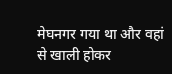मेघनगर गया था और वहां से खाली होकर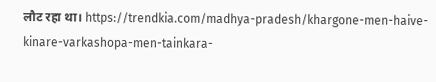लौट रहा था। https://trendkia.com/madhya-pradesh/khargone-men-haive-kinare-varkashopa-men-tainkara-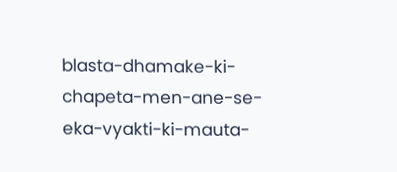blasta-dhamake-ki-chapeta-men-ane-se-eka-vyakti-ki-mauta-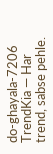do-ghayala-7206 TrendKia — Har trend, sabse pehle.